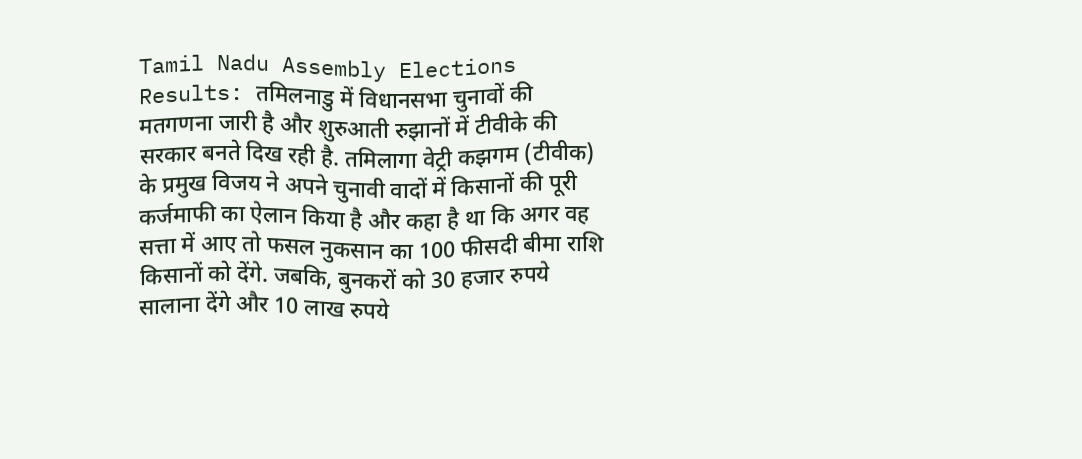Tamil Nadu Assembly Elections Results: तमिलनाडु में विधानसभा चुनावों की मतगणना जारी है और शुरुआती रुझानों में टीवीके की सरकार बनते दिख रही है. तमिलागा वेट्री कझगम (टीवीक) के प्रमुख विजय ने अपने चुनावी वादों में किसानों की पूरी कर्जमाफी का ऐलान किया है और कहा है था कि अगर वह सत्ता में आए तो फसल नुकसान का 100 फीसदी बीमा राशि किसानों को देंगे. जबकि, बुनकरों को 30 हजार रुपये सालाना देंगे और 10 लाख रुपये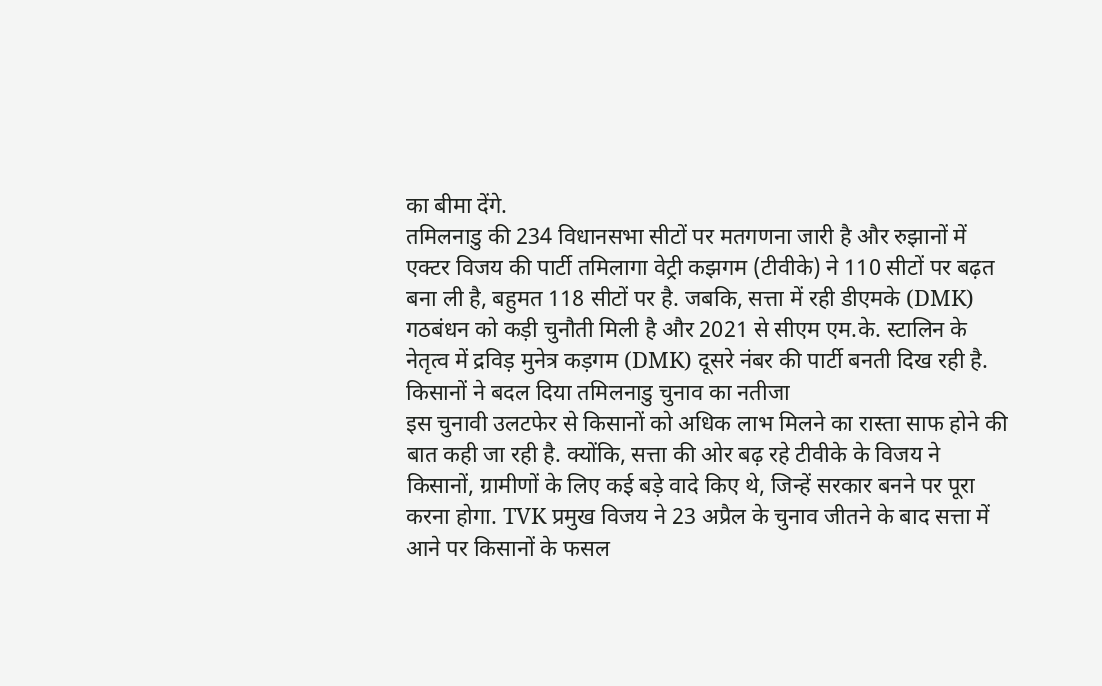का बीमा देंगे.
तमिलनाडु की 234 विधानसभा सीटों पर मतगणना जारी है और रुझानों में एक्टर विजय की पार्टी तमिलागा वेट्री कझगम (टीवीके) ने 110 सीटों पर बढ़त बना ली है, बहुमत 118 सीटों पर है. जबकि, सत्ता में रही डीएमके (DMK) गठबंधन को कड़ी चुनौती मिली है और 2021 से सीएम एम.के. स्टालिन के नेतृत्व में द्रविड़ मुनेत्र कड़गम (DMK) दूसरे नंबर की पार्टी बनती दिख रही है.
किसानों ने बदल दिया तमिलनाडु चुनाव का नतीजा
इस चुनावी उलटफेर से किसानों को अधिक लाभ मिलने का रास्ता साफ होने की बात कही जा रही है. क्योंकि, सत्ता की ओर बढ़ रहे टीवीके के विजय ने किसानों, ग्रामीणों के लिए कई बड़े वादे किए थे, जिन्हें सरकार बनने पर पूरा करना होगा. TVK प्रमुख विजय ने 23 अप्रैल के चुनाव जीतने के बाद सत्ता में आने पर किसानों के फसल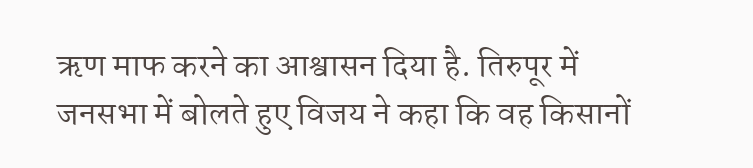ऋण माफ करने का आश्वासन दिया है. तिरुपूर में जनसभा में बोलते हुए विजय ने कहा कि वह किसानों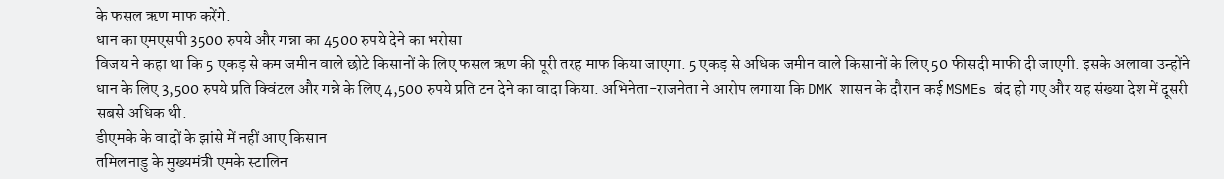के फसल ऋण माफ करेंगे.
धान का एमएसपी 3500 रुपये और गन्ना का 4500 रुपये देने का भरोसा
विजय ने कहा था कि 5 एकड़ से कम जमीन वाले छोटे किसानों के लिए फसल ऋण की पूरी तरह माफ किया जाएगा. 5 एकड़ से अधिक जमीन वाले किसानों के लिए 50 फीसदी माफी दी जाएगी. इसके अलावा उन्होंने धान के लिए 3,500 रुपये प्रति क्विंटल और गन्ने के लिए 4,500 रुपये प्रति टन देने का वादा किया. अभिनेता-राजनेता ने आरोप लगाया कि DMK शासन के दौरान कई MSMEs बंद हो गए और यह संख्या देश में दूसरी सबसे अधिक थी.
डीएमके के वादों के झांसे में नहीं आए किसान
तमिलनाडु के मुख्यमंत्री एमके स्टालिन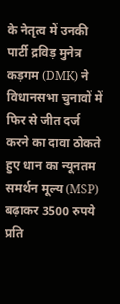के नेतृत्व में उनकी पार्टी द्रविड़ मुनेत्र कड़गम (DMK) ने विधानसभा चुनावों में फिर से जीत दर्ज करने का दावा ठोकते हुए धान का न्यूनतम समर्थन मूल्य (MSP) बढ़ाकर 3500 रुपये प्रति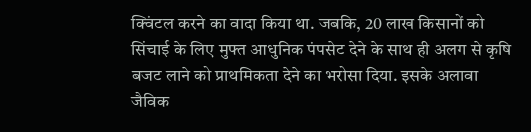क्विंटल करने का वादा किया था. जबकि, 20 लाख किसानों को सिंचाई के लिए मुफ्त आधुनिक पंपसेट देने के साथ ही अलग से कृषि बजट लाने को प्राथमिकता देने का भरोसा दिया. इसके अलावा जैविक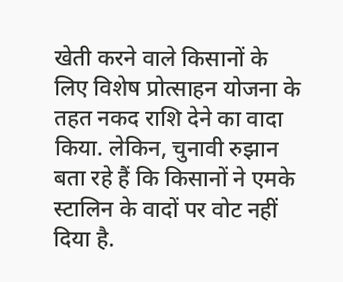खेती करने वाले किसानों के लिए विशेष प्रोत्साहन योजना के तहत नकद राशि देने का वादा किया. लेकिन, चुनावी रुझान बता रहे हैं कि किसानों ने एमके स्टालिन के वादों पर वोट नहीं दिया है.